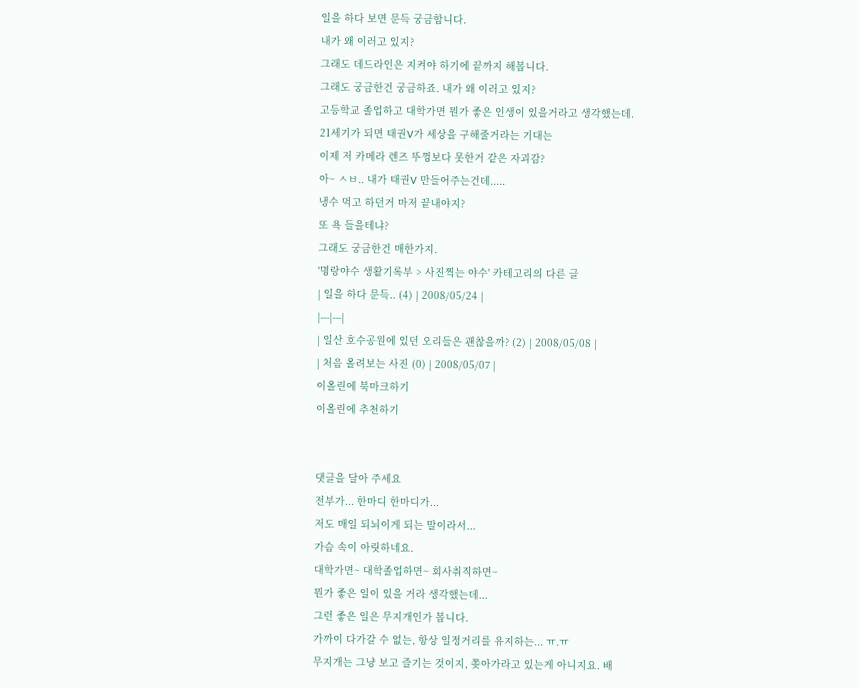일을 하다 보면 문득 궁금합니다.
내가 왜 이러고 있지?
그래도 데드라인은 지켜야 하기에 끝까지 해봅니다.
그래도 궁금한건 궁금하죠. 내가 왜 이러고 있지?
고등학교 졸업하고 대학가면 뭔가 좋은 인생이 있을거라고 생각했는데.
21세기가 되면 태권V가 세상을 구해줄거라는 기대는
이제 저 카메라 렌즈 뚜껑보다 못한거 같은 자괴감?
아~ ㅅㅂ.. 내가 태권V 만들어주는건데.....
냉수 먹고 하던거 마저 끝내야지?
또 욕 들을테냐?
그래도 궁금한건 매한가지.
'명랑야수 생활기록부 > 사진찍는 야수' 카테고리의 다른 글
| 일을 하다 문득.. (4) | 2008/05/24 |
|---|---|
| 일산 호수공원에 있던 오리들은 괜찮을까? (2) | 2008/05/08 |
| 처음 올려보는 사진 (0) | 2008/05/07 |
이올린에 북마크하기
이올린에 추천하기


댓글을 달아 주세요
전부가... 한마디 한마디가...
저도 매일 되뇌이게 되는 말이라서...
가슴 속이 아릿하네요.
대학가면~ 대학졸업하면~ 회사취직하면~
뭔가 좋은 일이 있을 거라 생각했는데...
그런 좋은 일은 무지개인가 봅니다.
가까이 다가갈 수 없는, 항상 일정거리를 유지하는... ㅠ.ㅠ
무지개는 그냥 보고 즐기는 것이지, 쫒아가라고 있는게 아니지요. 배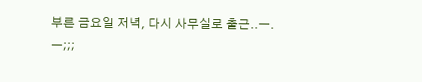부른 금요일 저녁, 다시 사무실로 출근..ㅡ.ㅡ;;;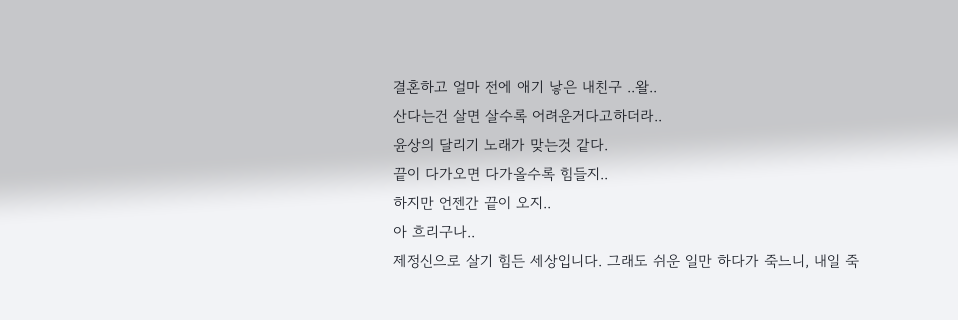결혼하고 얼마 전에 애기 낳은 내친구 ..왈..
산다는건 살면 살수록 어려운거다고하더라..
윤상의 달리기 노래가 맞는것 같다.
끝이 다가오면 다가올수록 힘들지..
하지만 언젠간 끝이 오지..
아 흐리구나..
제정신으로 살기 힘든 세상입니다. 그래도 쉬운 일만 하다가 죽느니, 내일 죽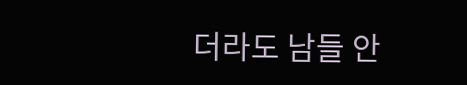더라도 남들 안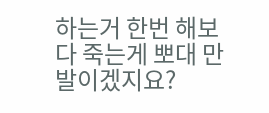하는거 한번 해보다 죽는게 뽀대 만발이겠지요?